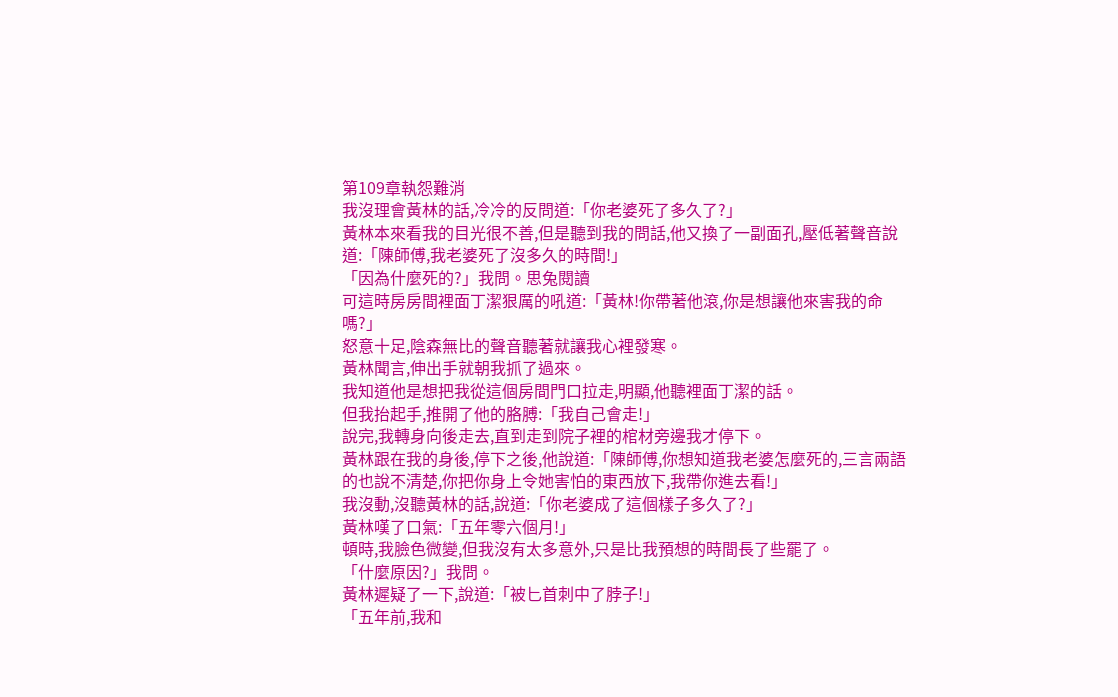第109章執怨難消
我沒理會黃林的話,冷冷的反問道:「你老婆死了多久了?」
黃林本來看我的目光很不善,但是聽到我的問話,他又換了一副面孔,壓低著聲音說道:「陳師傅,我老婆死了沒多久的時間!」
「因為什麼死的?」我問。思兔閱讀
可這時房房間裡面丁潔狠厲的吼道:「黃林!你帶著他滾,你是想讓他來害我的命嗎?」
怒意十足,陰森無比的聲音聽著就讓我心裡發寒。
黃林聞言,伸出手就朝我抓了過來。
我知道他是想把我從這個房間門口拉走,明顯,他聽裡面丁潔的話。
但我抬起手,推開了他的胳膊:「我自己會走!」
說完,我轉身向後走去,直到走到院子裡的棺材旁邊我才停下。
黃林跟在我的身後,停下之後,他說道:「陳師傅,你想知道我老婆怎麼死的,三言兩語的也說不清楚,你把你身上令她害怕的東西放下,我帶你進去看!」
我沒動,沒聽黃林的話,說道:「你老婆成了這個樣子多久了?」
黃林嘆了口氣:「五年零六個月!」
頓時,我臉色微變,但我沒有太多意外,只是比我預想的時間長了些罷了。
「什麼原因?」我問。
黃林遲疑了一下,說道:「被匕首刺中了脖子!」
「五年前,我和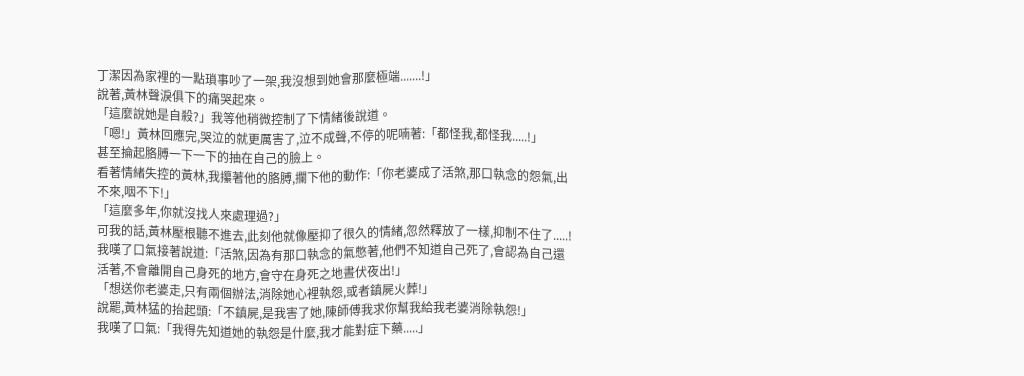丁潔因為家裡的一點瑣事吵了一架,我沒想到她會那麼極端.......!」
說著,黃林聲淚俱下的痛哭起來。
「這麼說她是自殺?」我等他稍微控制了下情緒後說道。
「嗯!」黃林回應完,哭泣的就更厲害了,泣不成聲,不停的呢喃著:「都怪我,都怪我.....!」
甚至掄起胳膊一下一下的抽在自己的臉上。
看著情緒失控的黃林,我攥著他的胳膊,攔下他的動作:「你老婆成了活煞,那口執念的怨氣,出不來,咽不下!」
「這麼多年,你就沒找人來處理過?」
可我的話,黃林壓根聽不進去,此刻他就像壓抑了很久的情緒,忽然釋放了一樣,抑制不住了.....!
我嘆了口氣接著說道:「活煞,因為有那口執念的氣憋著,他們不知道自己死了,會認為自己還活著,不會離開自己身死的地方,會守在身死之地晝伏夜出!」
「想送你老婆走,只有兩個辦法,消除她心裡執怨,或者鎮屍火葬!」
說罷,黃林猛的抬起頭:「不鎮屍,是我害了她,陳師傅我求你幫我給我老婆消除執怨!」
我嘆了口氣:「我得先知道她的執怨是什麼,我才能對症下藥.....」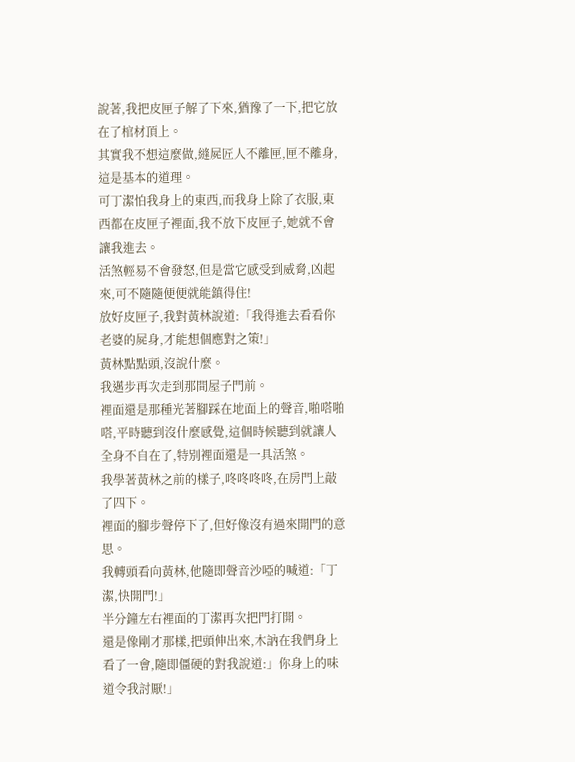說著,我把皮匣子解了下來,猶豫了一下,把它放在了棺材頂上。
其實我不想這麼做,縫屍匠人不離匣,匣不離身,這是基本的道理。
可丁潔怕我身上的東西,而我身上除了衣服,東西都在皮匣子裡面,我不放下皮匣子,她就不會讓我進去。
活煞輕易不會發怒,但是當它感受到威脅,凶起來,可不隨隨便便就能鎮得住!
放好皮匣子,我對黃林說道:「我得進去看看你老婆的屍身,才能想個應對之策!」
黃林點點頭,沒說什麼。
我邁步再次走到那間屋子門前。
裡面還是那種光著腳踩在地面上的聲音,啪嗒啪嗒,平時聽到沒什麼感覺,這個時候聽到就讓人全身不自在了,特別裡面還是一具活煞。
我學著黃林之前的樣子,咚咚咚咚,在房門上敲了四下。
裡面的腳步聲停下了,但好像沒有過來開門的意思。
我轉頭看向黃林,他隨即聲音沙啞的喊道:「丁潔,快開門!」
半分鐘左右裡面的丁潔再次把門打開。
還是像剛才那樣,把頭伸出來,木訥在我們身上看了一會,隨即僵硬的對我說道:」你身上的味道令我討厭!」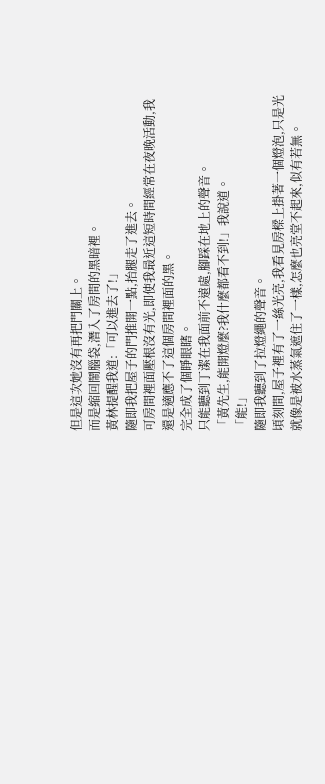但是這次她沒有再把門關上。
而是縮回鬧腦袋,潛入了房間的黑暗裡。
黃林提醒我道:「可以進去了!」
隨即我把屋子的門推開一點,抬腿走了進去。
可房間裡面壓根沒有光,即使我最近這短時間經常在夜晚活動,我還是適應不了這個房間裡面的黑。
完全成了個睜眼瞎。
只能聽到丁潔在我面前不遠處,腳踩在地上的聲音。
「黃先生,能開燈麼?我什麼都看不到!」我說道。
「能!」
隨即我聽到了拉燈繩的聲音。
頃刻間,屋子裡有了一絲光亮,我看見房樑上掛著一個燈泡,只是光就像是被水蒸氣遮住了一樣,怎麼也亮堂不起來,似有若無。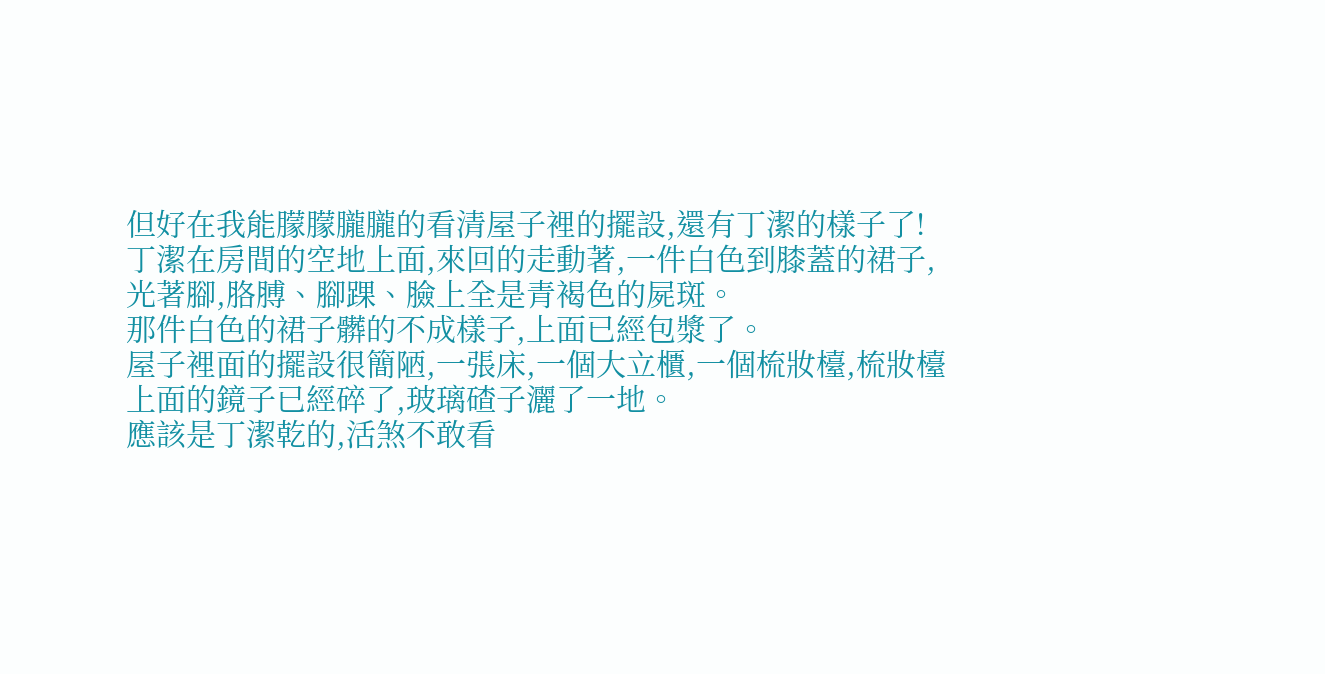但好在我能朦朦朧朧的看清屋子裡的擺設,還有丁潔的樣子了!
丁潔在房間的空地上面,來回的走動著,一件白色到膝蓋的裙子,光著腳,胳膊、腳踝、臉上全是青褐色的屍斑。
那件白色的裙子髒的不成樣子,上面已經包漿了。
屋子裡面的擺設很簡陋,一張床,一個大立櫃,一個梳妝檯,梳妝檯上面的鏡子已經碎了,玻璃碴子灑了一地。
應該是丁潔乾的,活煞不敢看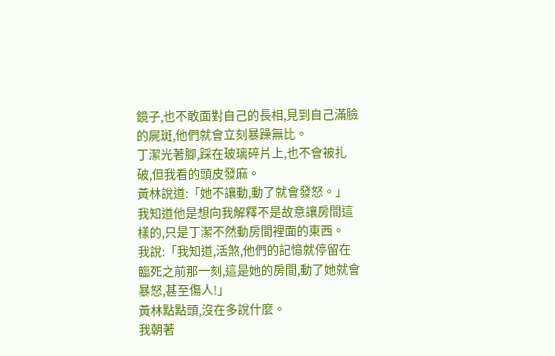鏡子,也不敢面對自己的長相,見到自己滿臉的屍斑,他們就會立刻暴躁無比。
丁潔光著腳,踩在玻璃碎片上,也不會被扎破,但我看的頭皮發麻。
黃林說道:「她不讓動,動了就會發怒。」
我知道他是想向我解釋不是故意讓房間這樣的,只是丁潔不然動房間裡面的東西。
我說:「我知道,活煞,他們的記憶就停留在臨死之前那一刻,這是她的房間,動了她就會暴怒,甚至傷人!」
黃林點點頭,沒在多說什麼。
我朝著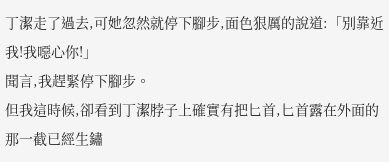丁潔走了過去,可她忽然就停下腳步,面色狠厲的說道:「別靠近我!我噁心你!」
聞言,我趕緊停下腳步。
但我這時候,卻看到丁潔脖子上確實有把匕首,匕首露在外面的那一截已經生鏽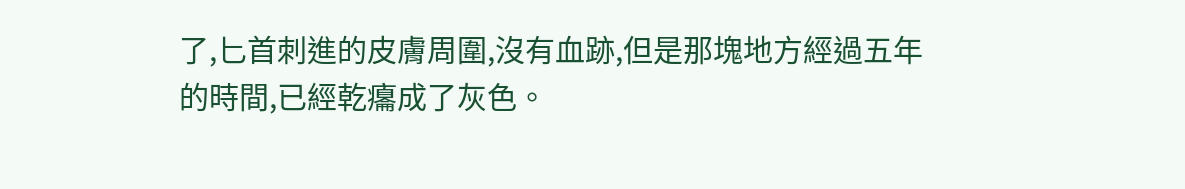了,匕首刺進的皮膚周圍,沒有血跡,但是那塊地方經過五年的時間,已經乾癟成了灰色。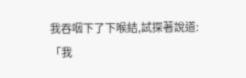我吞咽下了下喉結,試探著說道:「我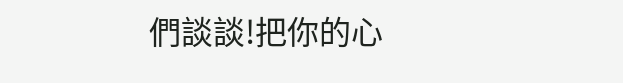們談談!把你的心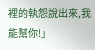裡的執怨說出來,我能幫你!」